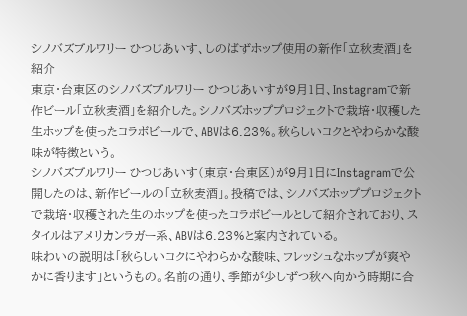シノバズブルワリー ひつじあいす、しのばずホップ使用の新作「立秋麦酒」を紹介
東京・台東区のシノバズブルワリー ひつじあいすが9月1日、Instagramで新作ビール「立秋麦酒」を紹介した。シノバズホッププロジェクトで栽培・収穫した生ホップを使ったコラボビールで、ABVは6.23%。秋らしいコクとやわらかな酸味が特徴という。
シノバズブルワリー ひつじあいす(東京・台東区)が9月1日にInstagramで公開したのは、新作ビールの「立秋麦酒」。投稿では、シノバズホッププロジェクトで栽培・収穫された生のホップを使ったコラボビールとして紹介されており、スタイルはアメリカンラガー系、ABVは6.23%と案内されている。
味わいの説明は「秋らしいコクにやわらかな酸味、フレッシュなホップが爽やかに香ります」というもの。名前の通り、季節が少しずつ秋へ向かう時期に合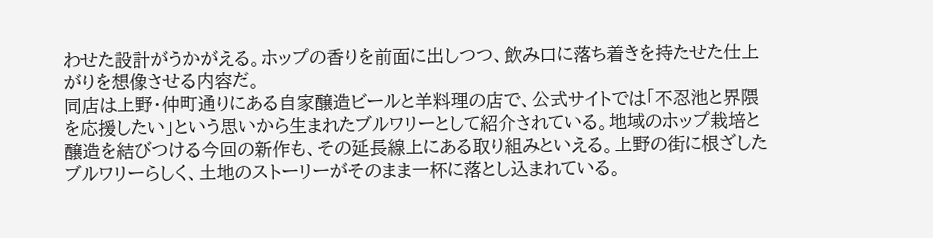わせた設計がうかがえる。ホップの香りを前面に出しつつ、飲み口に落ち着きを持たせた仕上がりを想像させる内容だ。
同店は上野・仲町通りにある自家醸造ビールと羊料理の店で、公式サイトでは「不忍池と界隈を応援したい」という思いから生まれたブルワリーとして紹介されている。地域のホップ栽培と醸造を結びつける今回の新作も、その延長線上にある取り組みといえる。上野の街に根ざしたブルワリーらしく、土地のストーリーがそのまま一杯に落とし込まれている。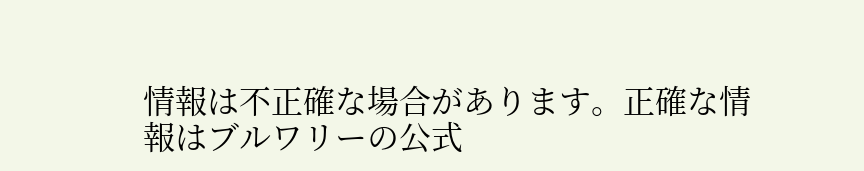情報は不正確な場合があります。正確な情報はブルワリーの公式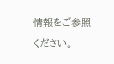情報をご参照ください。